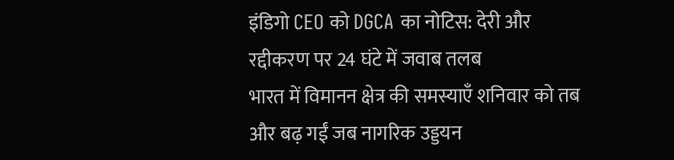इंडिगो CEO को DGCA का नोटिस: देरी और रद्दीकरण पर 24 घंटे में जवाब तलब
भारत में विमानन क्षेत्र की समस्याएँ शनिवार को तब और बढ़ गईं जब नागरिक उड्डयन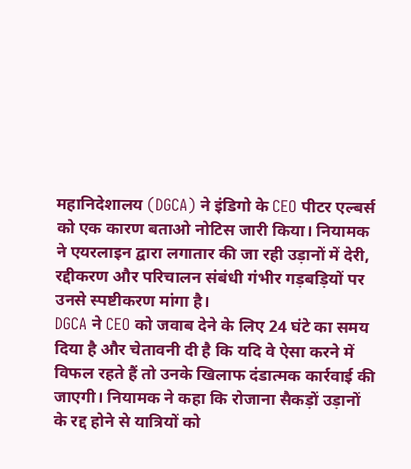महानिदेशालय (DGCA) ने इंडिगो के CEO पीटर एल्बर्स को एक कारण बताओ नोटिस जारी किया। नियामक ने एयरलाइन द्वारा लगातार की जा रही उड़ानों में देरी, रद्दीकरण और परिचालन संबंधी गंभीर गड़बड़ियों पर उनसे स्पष्टीकरण मांगा है।
DGCA ने CEO को जवाब देने के लिए 24 घंटे का समय दिया है और चेतावनी दी है कि यदि वे ऐसा करने में विफल रहते हैं तो उनके खिलाफ दंडात्मक कार्रवाई की जाएगी। नियामक ने कहा कि रोजाना सैकड़ों उड़ानों के रद्द होने से यात्रियों को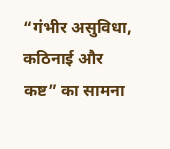“गंभीर असुविधा, कठिनाई और कष्ट” का सामना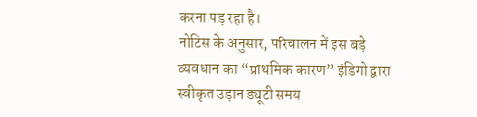करना पड़ रहा है।
नोटिस के अनुसार, परिचालन में इस बड़े व्यवधान का “प्राथमिक कारण” इंडिगो द्वारा स्वीकृत उड़ान ड्यूटी समय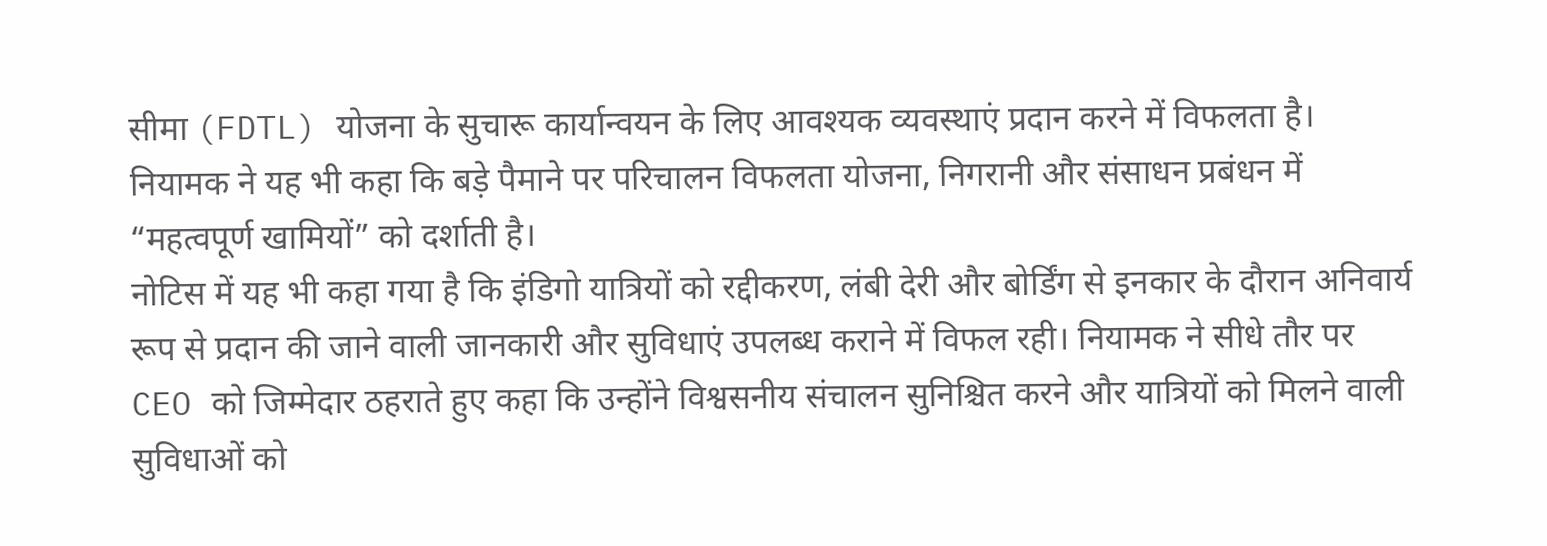सीमा (FDTL) योजना के सुचारू कार्यान्वयन के लिए आवश्यक व्यवस्थाएं प्रदान करने में विफलता है। नियामक ने यह भी कहा कि बड़े पैमाने पर परिचालन विफलता योजना, निगरानी और संसाधन प्रबंधन में “महत्वपूर्ण खामियों” को दर्शाती है।
नोटिस में यह भी कहा गया है कि इंडिगो यात्रियों को रद्दीकरण, लंबी देरी और बोर्डिंग से इनकार के दौरान अनिवार्य रूप से प्रदान की जाने वाली जानकारी और सुविधाएं उपलब्ध कराने में विफल रही। नियामक ने सीधे तौर पर CEO को जिम्मेदार ठहराते हुए कहा कि उन्होंने विश्वसनीय संचालन सुनिश्चित करने और यात्रियों को मिलने वाली सुविधाओं को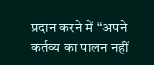प्रदान करने में “अपने कर्तव्य का पालन नहीं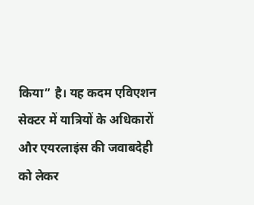किया” है। यह कदम एविएशन सेक्टर में यात्रियों के अधिकारों और एयरलाइंस की जवाबदेही को लेकर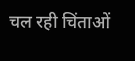चल रही चिंताओं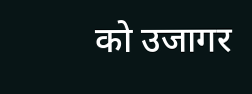को उजागर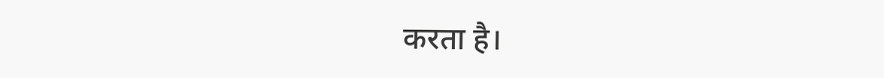करता है।